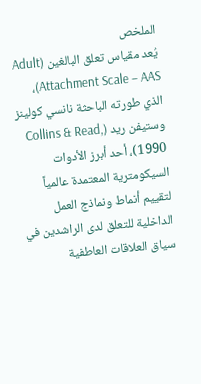الملخص
يُعد مقياس تعلق البالغين (Adult Attachment Scale – AAS)، الذي طورته الباحثة نانسي كولينز وستيفن ريد (Collins & Read, 1990)، أحد أبرز الأدوات السيكومترية المعتمدة عالمياً لتقييم أنماط ونماذج العمل الداخلية للتعلق لدى الراشدين في سياق العلاقات العاطفية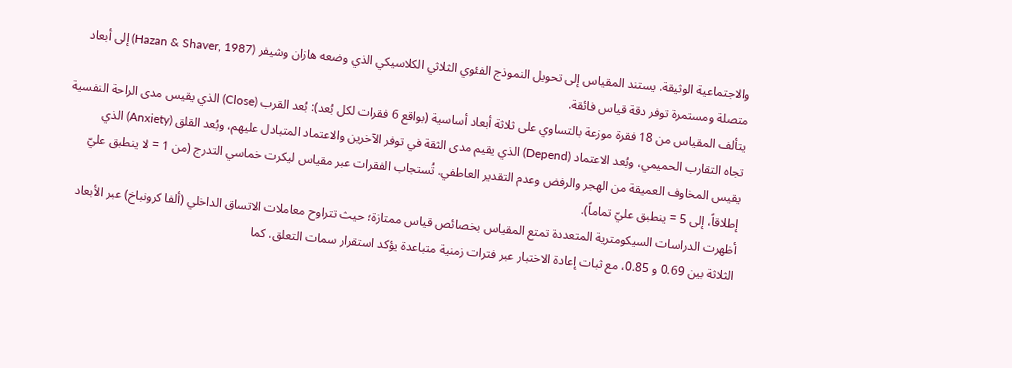والاجتماعية الوثيقة. يستند المقياس إلى تحويل النموذج الفئوي الثلاثي الكلاسيكي الذي وضعه هازان وشيفر (Hazan & Shaver, 1987) إلى أبعاد متصلة ومستمرة توفر دقة قياس فائقة.
يتألف المقياس من 18 فقرة موزعة بالتساوي على ثلاثة أبعاد أساسية (بواقع 6 فقرات لكل بُعد): بُعد القرب (Close) الذي يقيس مدى الراحة النفسية تجاه التقارب الحميمي، وبُعد الاعتماد (Depend) الذي يقيم مدى الثقة في توفر الآخرين والاعتماد المتبادل عليهم، وبُعد القلق (Anxiety) الذي يقيس المخاوف العميقة من الهجر والرفض وعدم التقدير العاطفي. تُستجاب الفقرات عبر مقياس ليكرت خماسي التدرج (من 1 = لا ينطبق عليّ إطلاقاً، إلى 5 = ينطبق عليّ تماماً).
أظهرت الدراسات السيكومترية المتعددة تمتع المقياس بخصائص قياس ممتازة؛ حيث تتراوح معاملات الاتساق الداخلي (ألفا كرونباخ) عبر الأبعاد الثلاثة بين 0.69 و 0.85، مع ثبات إعادة الاختبار عبر فترات زمنية متباعدة يؤكد استقرار سمات التعلق. كما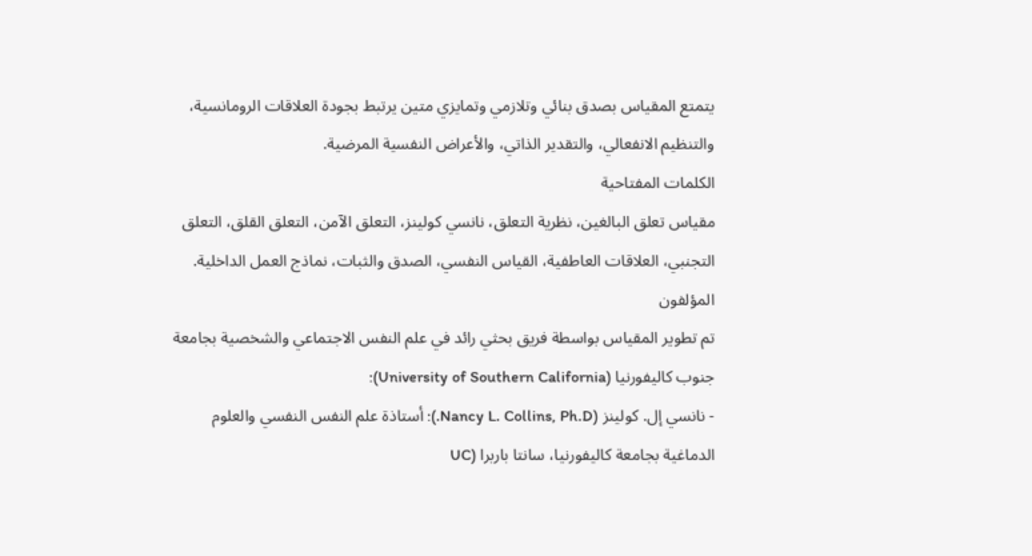يتمتع المقياس بصدق بنائي وتلازمي وتمايزي متين يرتبط بجودة العلاقات الرومانسية، والتنظيم الانفعالي، والتقدير الذاتي، والأعراض النفسية المرضية.
الكلمات المفتاحية
مقياس تعلق البالغين، نظرية التعلق، نانسي كولينز، التعلق الآمن، التعلق القلق، التعلق التجنبي، العلاقات العاطفية، القياس النفسي، الصدق والثبات، نماذج العمل الداخلية.
المؤلفون
تم تطوير المقياس بواسطة فريق بحثي رائد في علم النفس الاجتماعي والشخصية بجامعة جنوب كاليفورنيا (University of Southern California):
- نانسي إل. كولينز (Nancy L. Collins, Ph.D.): أستاذة علم النفس النفسي والعلوم الدماغية بجامعة كاليفورنيا، سانتا باربرا (UC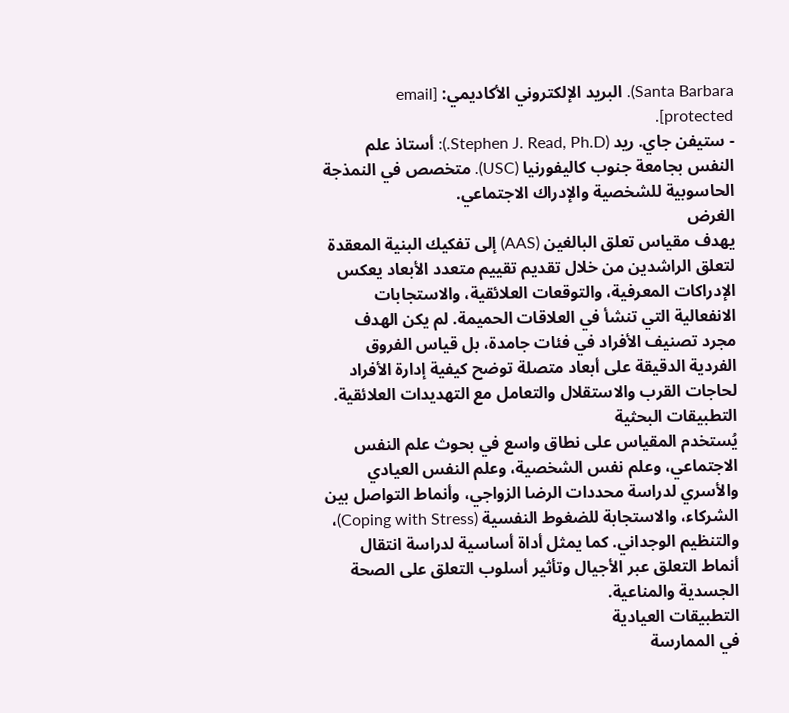Santa Barbara). البريد الإلكتروني الأكاديمي: [email protected].
- ستيفن جاي. ريد (Stephen J. Read, Ph.D.): أستاذ علم النفس بجامعة جنوب كاليفورنيا (USC). متخصص في النمذجة الحاسوبية للشخصية والإدراك الاجتماعي.
الغرض
يهدف مقياس تعلق البالغين (AAS) إلى تفكيك البنية المعقدة لتعلق الراشدين من خلال تقديم تقييم متعدد الأبعاد يعكس الإدراكات المعرفية، والتوقعات العلائقية، والاستجابات الانفعالية التي تنشأ في العلاقات الحميمة. لم يكن الهدف مجرد تصنيف الأفراد في فئات جامدة، بل قياس الفروق الفردية الدقيقة على أبعاد متصلة توضح كيفية إدارة الأفراد لحاجات القرب والاستقلال والتعامل مع التهديدات العلائقية.
التطبيقات البحثية
يُستخدم المقياس على نطاق واسع في بحوث علم النفس الاجتماعي، وعلم نفس الشخصية، وعلم النفس العيادي والأسري لدراسة محددات الرضا الزواجي، وأنماط التواصل بين الشركاء، والاستجابة للضغوط النفسية (Coping with Stress)، والتنظيم الوجداني. كما يمثل أداة أساسية لدراسة انتقال أنماط التعلق عبر الأجيال وتأثير أسلوب التعلق على الصحة الجسدية والمناعية.
التطبيقات العيادية
في الممارسة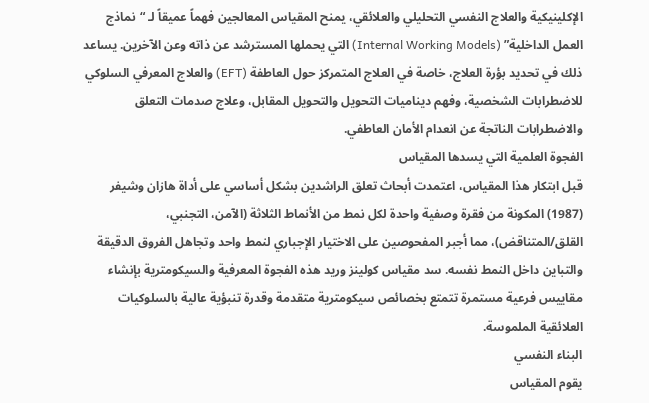الإكلينيكية والعلاج النفسي التحليلي والعلائقي، يمنح المقياس المعالجين فهماً عميقاً لـ “نماذج العمل الداخلية” (Internal Working Models) التي يحملها المسترشد عن ذاته وعن الآخرين. يساعد ذلك في تحديد بؤرة العلاج، خاصة في العلاج المتمركز حول العاطفة (EFT) والعلاج المعرفي السلوكي للاضطرابات الشخصية، وفهم ديناميات التحويل والتحويل المقابل، وعلاج صدمات التعلق والاضطرابات الناتجة عن انعدام الأمان العاطفي.
الفجوة العلمية التي يسدها المقياس
قبل ابتكار هذا المقياس، اعتمدت أبحاث تعلق الراشدين بشكل أساسي على أداة هازان وشيفر (1987) المكونة من فقرة وصفية واحدة لكل نمط من الأنماط الثلاثة (الآمن، التجنبي، القلق/المتناقض)، مما أجبر المفحوصين على الاختيار الإجباري لنمط واحد وتجاهل الفروق الدقيقة والتباين داخل النمط نفسه. سد مقياس كولينز وريد هذه الفجوة المعرفية والسيكومترية بإنشاء مقاييس فرعية مستمرة تتمتع بخصائص سيكومترية متقدمة وقدرة تنبؤية عالية بالسلوكيات العلائقية الملموسة.
البناء النفسي
يقوم المقياس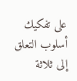على تفكيك أسلوب التعلق إلى ثلاثة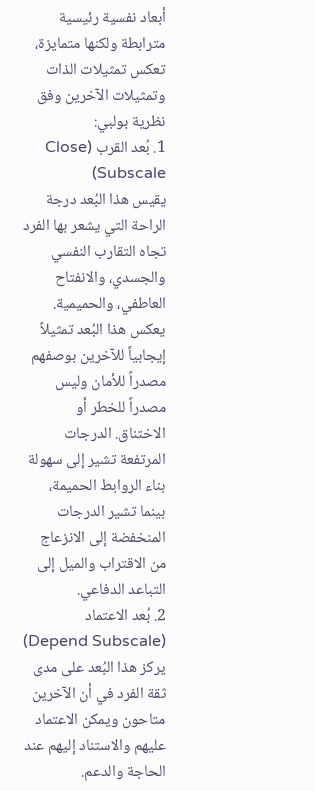أبعاد نفسية رئيسية مترابطة ولكنها متمايزة، تعكس تمثيلات الذات وتمثيلات الآخرين وفق نظرية بولبي:
1. بُعد القرب (Close Subscale)
يقيس هذا البُعد درجة الراحة التي يشعر بها الفرد تجاه التقارب النفسي والجسدي، والانفتاح العاطفي، والحميمية. يعكس هذا البُعد تمثيلاً إيجابياً للآخرين بوصفهم مصدراً للأمان وليس مصدراً للخطر أو الاختناق. الدرجات المرتفعة تشير إلى سهولة بناء الروابط الحميمة، بينما تشير الدرجات المنخفضة إلى الانزعاج من الاقتراب والميل إلى التباعد الدفاعي.
2. بُعد الاعتماد (Depend Subscale)
يركز هذا البُعد على مدى ثقة الفرد في أن الآخرين متاحون ويمكن الاعتماد عليهم والاستناد إليهم عند الحاجة والدعم.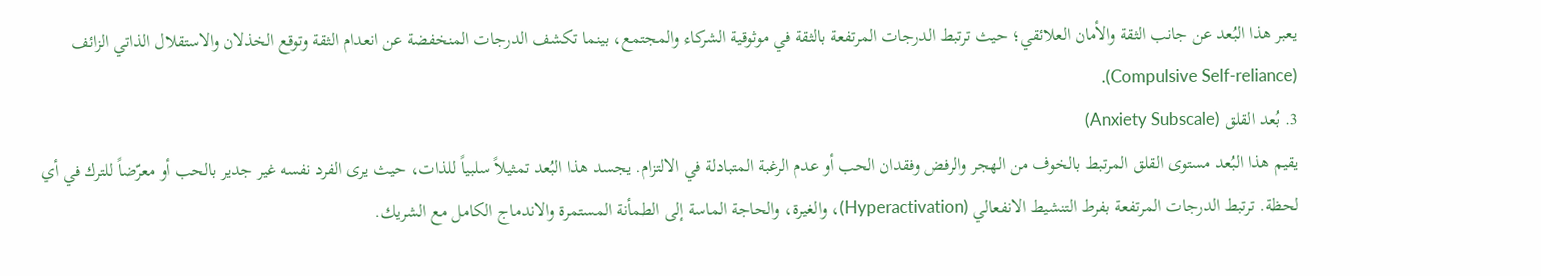يعبر هذا البُعد عن جانب الثقة والأمان العلائقي؛ حيث ترتبط الدرجات المرتفعة بالثقة في موثوقية الشركاء والمجتمع، بينما تكشف الدرجات المنخفضة عن انعدام الثقة وتوقع الخذلان والاستقلال الذاتي الزائف (Compulsive Self-reliance).
3. بُعد القلق (Anxiety Subscale)
يقيم هذا البُعد مستوى القلق المرتبط بالخوف من الهجر والرفض وفقدان الحب أو عدم الرغبة المتبادلة في الالتزام. يجسد هذا البُعد تمثيلاً سلبياً للذات، حيث يرى الفرد نفسه غير جدير بالحب أو معرّضاً للترك في أي لحظة. ترتبط الدرجات المرتفعة بفرط التنشيط الانفعالي (Hyperactivation)، والغيرة، والحاجة الماسة إلى الطمأنة المستمرة والاندماج الكامل مع الشريك.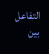التفاعل بين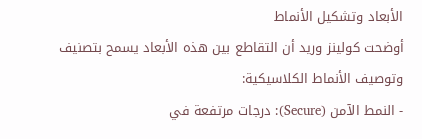الأبعاد وتشكيل الأنماط
أوضحت كولينز وريد أن التقاطع بين هذه الأبعاد يسمح بتصنيف وتوصيف الأنماط الكلاسيكية:
- النمط الآمن (Secure): درجات مرتفعة في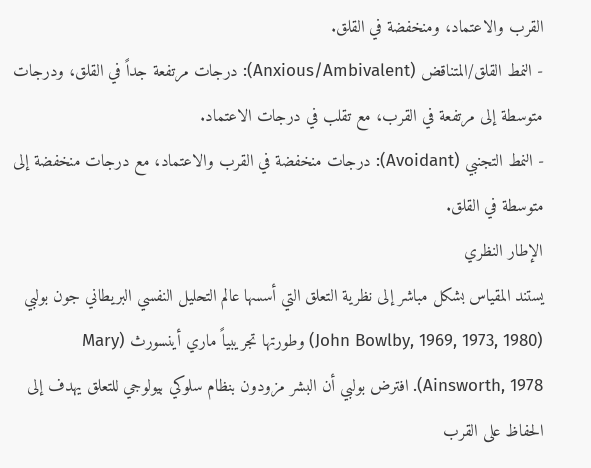القرب والاعتماد، ومنخفضة في القلق.
- النمط القلق/المتناقض (Anxious/Ambivalent): درجات مرتفعة جداً في القلق، ودرجات متوسطة إلى مرتفعة في القرب، مع تقلب في درجات الاعتماد.
- النمط التجنبي (Avoidant): درجات منخفضة في القرب والاعتماد، مع درجات منخفضة إلى متوسطة في القلق.
الإطار النظري
يستند المقياس بشكل مباشر إلى نظرية التعلق التي أسسها عالم التحليل النفسي البريطاني جون بولبي (John Bowlby, 1969, 1973, 1980) وطورتها تجريبياً ماري أينسورث (Mary Ainsworth, 1978). افترض بولبي أن البشر مزودون بنظام سلوكي بيولوجي للتعلق يهدف إلى الحفاظ على القرب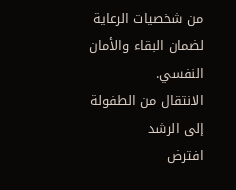من شخصيات الرعاية لضمان البقاء والأمان النفسي.
الانتقال من الطفولة إلى الرشد
افترض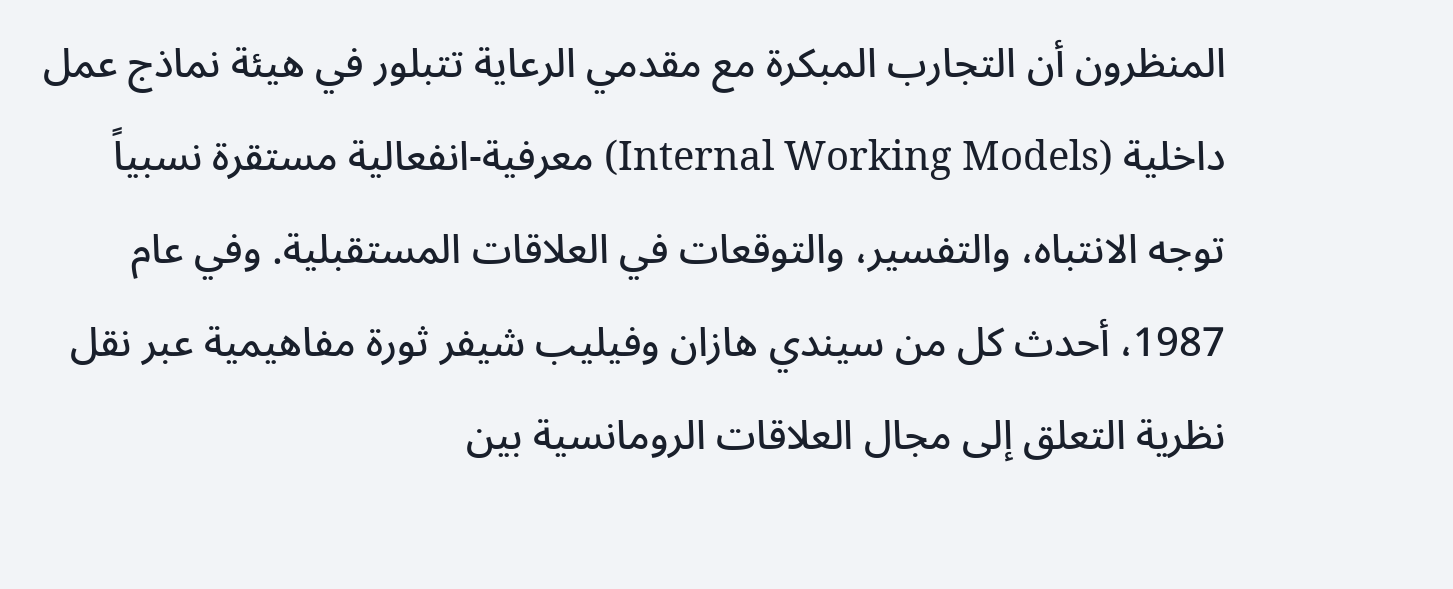المنظرون أن التجارب المبكرة مع مقدمي الرعاية تتبلور في هيئة نماذج عمل داخلية (Internal Working Models) معرفية-انفعالية مستقرة نسبياً توجه الانتباه، والتفسير، والتوقعات في العلاقات المستقبلية. وفي عام 1987، أحدث كل من سيندي هازان وفيليب شيفر ثورة مفاهيمية عبر نقل نظرية التعلق إلى مجال العلاقات الرومانسية بين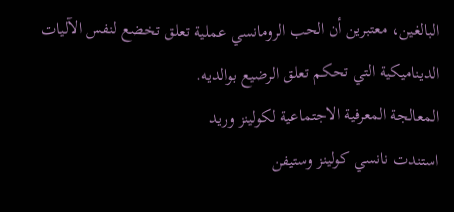البالغين، معتبرين أن الحب الرومانسي عملية تعلق تخضع لنفس الآليات الديناميكية التي تحكم تعلق الرضيع بوالديه.
المعالجة المعرفية الاجتماعية لكولينز وريد
استندت نانسي كولينز وستيفن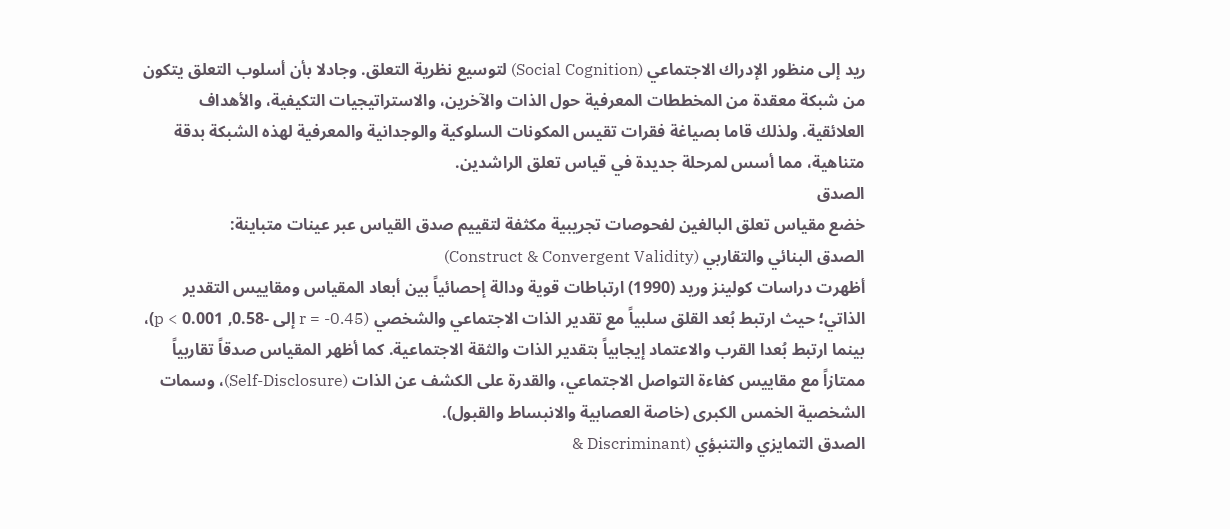ريد إلى منظور الإدراك الاجتماعي (Social Cognition) لتوسيع نظرية التعلق. وجادلا بأن أسلوب التعلق يتكون من شبكة معقدة من المخططات المعرفية حول الذات والآخرين، والاستراتيجيات التكيفية، والأهداف العلائقية. ولذلك قاما بصياغة فقرات تقيس المكونات السلوكية والوجدانية والمعرفية لهذه الشبكة بدقة متناهية، مما أسس لمرحلة جديدة في قياس تعلق الراشدين.
الصدق
خضع مقياس تعلق البالغين لفحوصات تجريبية مكثفة لتقييم صدق القياس عبر عينات متباينة:
الصدق البنائي والتقاربي (Construct & Convergent Validity)
أظهرت دراسات كولينز وريد (1990) ارتباطات قوية ودالة إحصائياً بين أبعاد المقياس ومقاييس التقدير الذاتي؛ حيث ارتبط بُعد القلق سلبياً مع تقدير الذات الاجتماعي والشخصي (r = -0.45 إلى -0.58, p < 0.001)، بينما ارتبط بُعدا القرب والاعتماد إيجابياً بتقدير الذات والثقة الاجتماعية. كما أظهر المقياس صدقاً تقاربياً ممتازاً مع مقاييس كفاءة التواصل الاجتماعي، والقدرة على الكشف عن الذات (Self-Disclosure)، وسمات الشخصية الخمس الكبرى (خاصة العصابية والانبساط والقبول).
الصدق التمايزي والتنبؤي (Discriminant &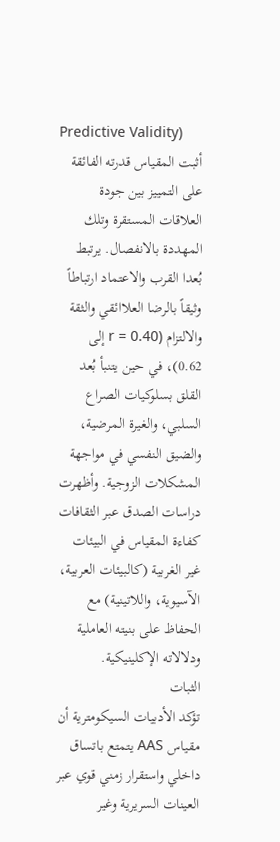Predictive Validity)
أثبت المقياس قدرته الفائقة على التمييز بين جودة العلاقات المستقرة وتلك المهددة بالانفصال. يرتبط بُعدا القرب والاعتماد ارتباطاً وثيقاً بالرضا العلاائقي والثقة والالتزام (r = 0.40 إلى 0.62)، في حين يتنبأ بُعد القلق بسلوكيات الصراع السلبي، والغيرة المرضية، والضيق النفسي في مواجهة المشكلات الزوجية. وأظهرت دراسات الصدق عبر الثقافات كفاءة المقياس في البيئات غير الغربية (كالبيئات العربية، الآسيوية، واللاتينية) مع الحفاظ على بنيته العاملية ودلالاته الإكلينيكية.
الثبات
تؤكد الأدبيات السيكومترية أن مقياس AAS يتمتع باتساق داخلي واستقرار زمني قوي عبر العينات السريرية وغير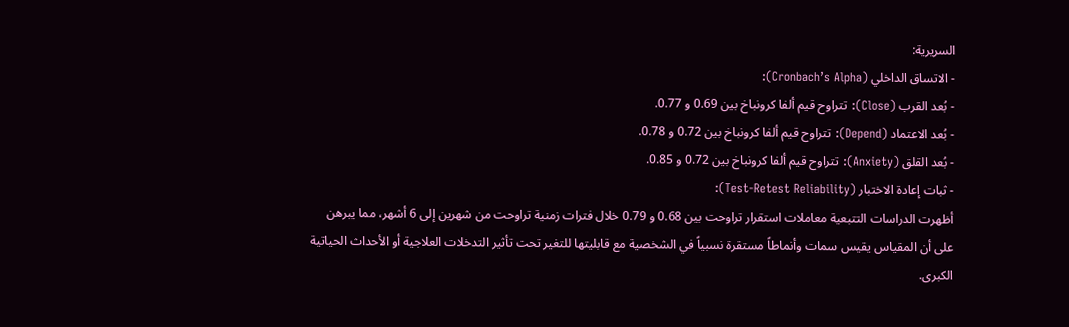السريرية:
- الاتساق الداخلي (Cronbach’s Alpha):
- بُعد القرب (Close): تتراوح قيم ألفا كرونباخ بين 0.69 و 0.77.
- بُعد الاعتماد (Depend): تتراوح قيم ألفا كرونباخ بين 0.72 و 0.78.
- بُعد القلق (Anxiety): تتراوح قيم ألفا كرونباخ بين 0.72 و 0.85.
- ثبات إعادة الاختبار (Test-Retest Reliability):
أظهرت الدراسات التتبعية معاملات استقرار تراوحت بين 0.68 و 0.79 خلال فترات زمنية تراوحت من شهرين إلى 6 أشهر، مما يبرهن على أن المقياس يقيس سمات وأنماطاً مستقرة نسبياً في الشخصية مع قابليتها للتغير تحت تأثير التدخلات العلاجية أو الأحداث الحياتية الكبرى.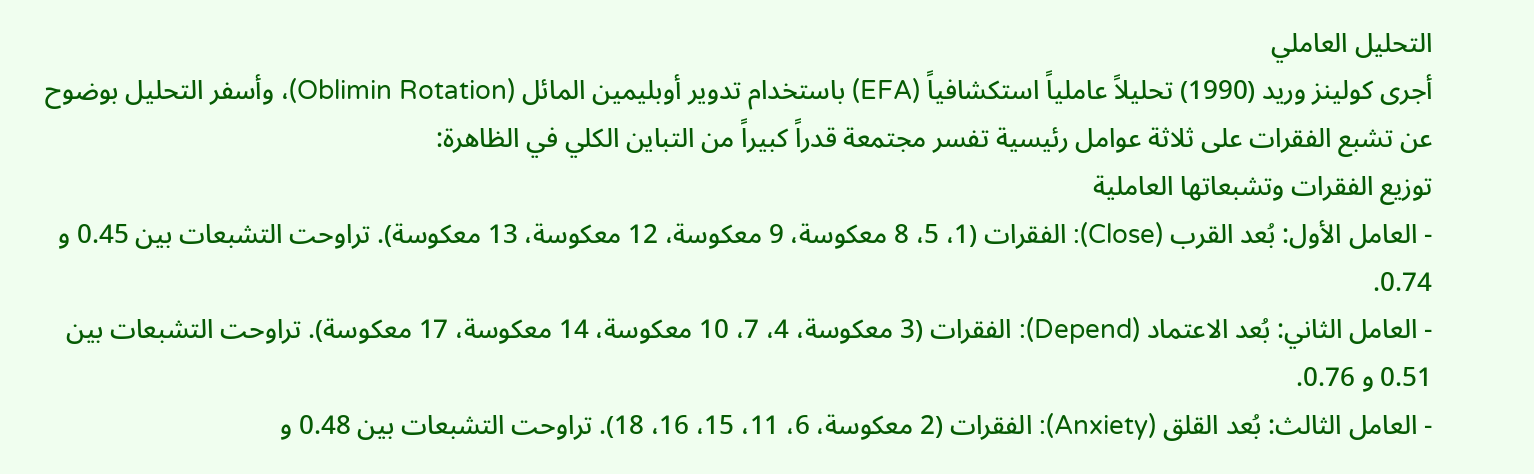التحليل العاملي
أجرى كولينز وريد (1990) تحليلاً عاملياً استكشافياً (EFA) باستخدام تدوير أوبليمين المائل (Oblimin Rotation)، وأسفر التحليل بوضوح عن تشبع الفقرات على ثلاثة عوامل رئيسية تفسر مجتمعة قدراً كبيراً من التباين الكلي في الظاهرة:
توزيع الفقرات وتشبعاتها العاملية
- العامل الأول: بُعد القرب (Close): الفقرات (1، 5، 8 معكوسة، 9 معكوسة، 12 معكوسة، 13 معكوسة). تراوحت التشبعات بين 0.45 و 0.74.
- العامل الثاني: بُعد الاعتماد (Depend): الفقرات (3 معكوسة، 4، 7، 10 معكوسة، 14 معكوسة، 17 معكوسة). تراوحت التشبعات بين 0.51 و 0.76.
- العامل الثالث: بُعد القلق (Anxiety): الفقرات (2 معكوسة، 6، 11، 15، 16، 18). تراوحت التشبعات بين 0.48 و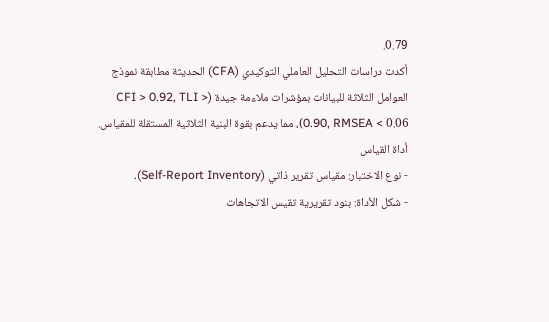0.79.
أكدت دراسات التحليل العاملي التوكيدي (CFA) الحديثة مطابقة نموذج العوامل الثلاثة للبيانات بمؤشرات ملاءمة جيدة (CFI > 0.92, TLI > 0.90, RMSEA < 0.06)، مما يدعم بقوة البنية الثلاثية المستقلة للمقياس.
أداة القياس
- نوع الاختبار: مقياس تقرير ذاتي (Self-Report Inventory).
- شكل الأداة: بنود تقريرية تقيس الاتجاهات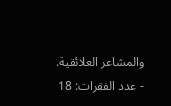والمشاعر العلائقية.
- عدد الفقرات: 18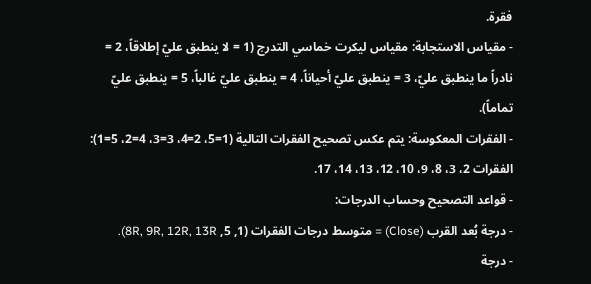فقرة.
- مقياس الاستجابة: مقياس ليكرت خماسي التدرج (1 = لا ينطبق عليّ إطلاقاً، 2 = نادراً ما ينطبق عليّ، 3 = ينطبق عليّ أحياناً، 4 = ينطبق عليّ غالباً، 5 = ينطبق عليّ تماماً).
- الفقرات المعكوسة: يتم عكس تصحيح الفقرات التالية (1=5، 2=4، 3=3، 4=2، 5=1): الفقرات 2، 3، 8، 9، 10، 12، 13، 14، 17.
- قواعد التصحيح وحساب الدرجات:
- درجة بُعد القرب (Close) = متوسط درجات الفقرات (1, 5, 8R, 9R, 12R, 13R).
- درجة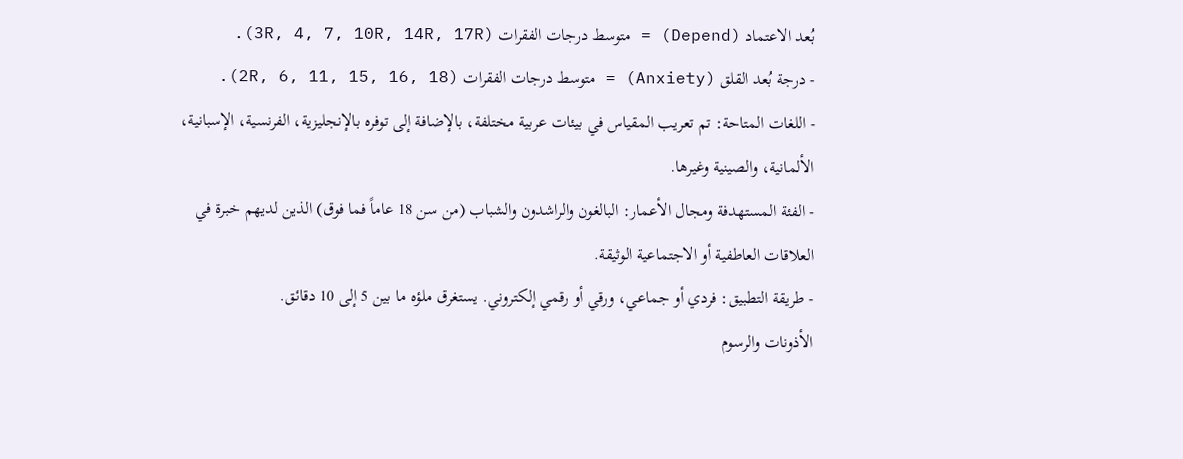بُعد الاعتماد (Depend) = متوسط درجات الفقرات (3R, 4, 7, 10R, 14R, 17R).
- درجة بُعد القلق (Anxiety) = متوسط درجات الفقرات (2R, 6, 11, 15, 16, 18).
- اللغات المتاحة: تم تعريب المقياس في بيئات عربية مختلفة، بالإضافة إلى توفره بالإنجليزية، الفرنسية، الإسبانية، الألمانية، والصينية وغيرها.
- الفئة المستهدفة ومجال الأعمار: البالغون والراشدون والشباب (من سن 18 عاماً فما فوق) الذين لديهم خبرة في العلاقات العاطفية أو الاجتماعية الوثيقة.
- طريقة التطبيق: فردي أو جماعي، ورقي أو رقمي إلكتروني. يستغرق ملؤه ما بين 5 إلى 10 دقائق.
الأذونات والرسوم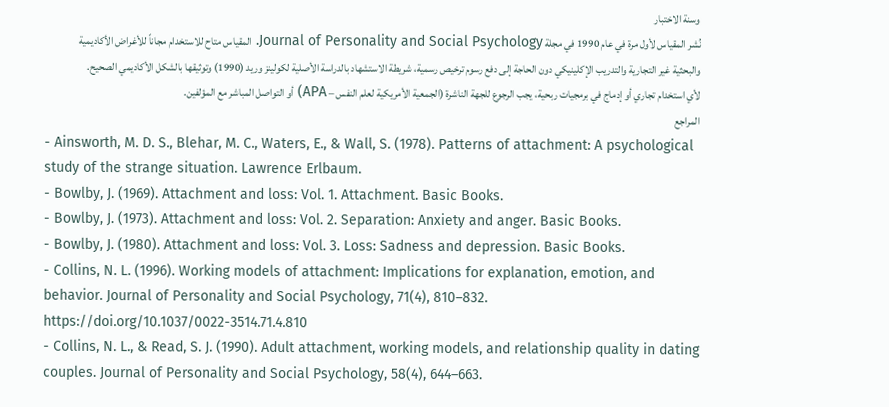وسنة الاختبار
نُشر المقياس لأول مرة في عام 1990 في مجلة Journal of Personality and Social Psychology. المقياس متاح للاستخدام مجاناً للأغراض الأكاديمية والبحثية غير التجارية والتدريب الإكلينيكي دون الحاجة إلى دفع رسوم ترخيص رسمية، شريطة الاستشهاد بالدراسة الأصلية لكولينز وريد (1990) وتوثيقها بالشكل الأكاديمي الصحيح. لأي استخدام تجاري أو إدماج في برمجيات ربحية، يجب الرجوع للجهة الناشرة (الجمعية الأمريكية لعلم النفس – APA) أو التواصل المباشر مع المؤلفين.
المراجع
- Ainsworth, M. D. S., Blehar, M. C., Waters, E., & Wall, S. (1978). Patterns of attachment: A psychological study of the strange situation. Lawrence Erlbaum.
- Bowlby, J. (1969). Attachment and loss: Vol. 1. Attachment. Basic Books.
- Bowlby, J. (1973). Attachment and loss: Vol. 2. Separation: Anxiety and anger. Basic Books.
- Bowlby, J. (1980). Attachment and loss: Vol. 3. Loss: Sadness and depression. Basic Books.
- Collins, N. L. (1996). Working models of attachment: Implications for explanation, emotion, and behavior. Journal of Personality and Social Psychology, 71(4), 810–832. https://doi.org/10.1037/0022-3514.71.4.810
- Collins, N. L., & Read, S. J. (1990). Adult attachment, working models, and relationship quality in dating couples. Journal of Personality and Social Psychology, 58(4), 644–663.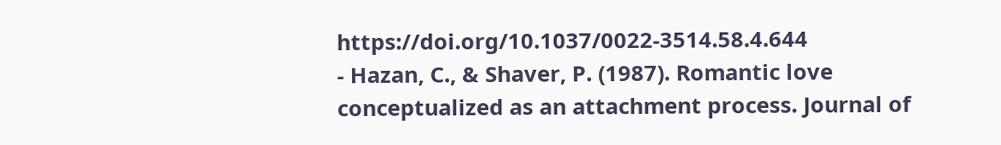https://doi.org/10.1037/0022-3514.58.4.644
- Hazan, C., & Shaver, P. (1987). Romantic love conceptualized as an attachment process. Journal of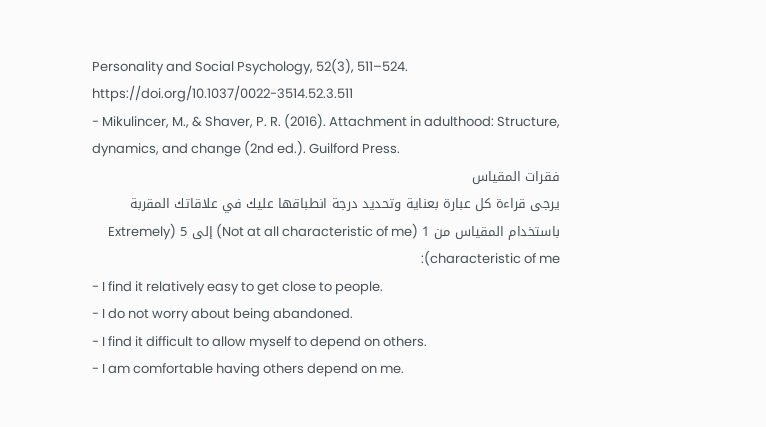Personality and Social Psychology, 52(3), 511–524. https://doi.org/10.1037/0022-3514.52.3.511
- Mikulincer, M., & Shaver, P. R. (2016). Attachment in adulthood: Structure, dynamics, and change (2nd ed.). Guilford Press.
فقرات المقياس
يرجى قراءة كل عبارة بعناية وتحديد درجة انطباقها عليك في علاقاتك المقربة باستخدام المقياس من 1 (Not at all characteristic of me) إلى 5 (Extremely characteristic of me):
- I find it relatively easy to get close to people.
- I do not worry about being abandoned.
- I find it difficult to allow myself to depend on others.
- I am comfortable having others depend on me.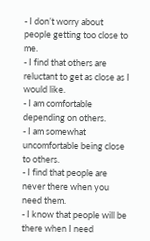- I don’t worry about people getting too close to me.
- I find that others are reluctant to get as close as I would like.
- I am comfortable depending on others.
- I am somewhat uncomfortable being close to others.
- I find that people are never there when you need them.
- I know that people will be there when I need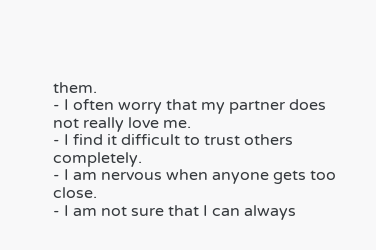them.
- I often worry that my partner does not really love me.
- I find it difficult to trust others completely.
- I am nervous when anyone gets too close.
- I am not sure that I can always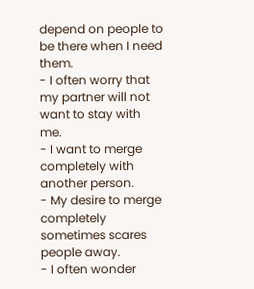depend on people to be there when I need them.
- I often worry that my partner will not want to stay with me.
- I want to merge completely with another person.
- My desire to merge completely sometimes scares people away.
- I often wonder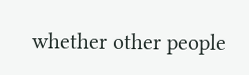whether other people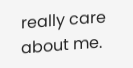really care about me.